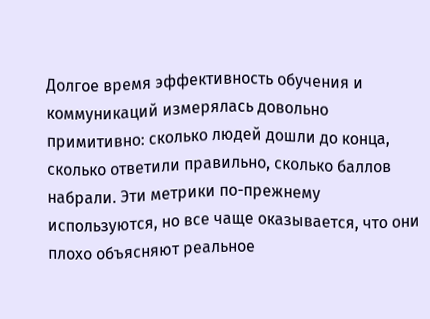Долгое время эффективность обучения и коммуникаций измерялась довольно примитивно: сколько людей дошли до конца, сколько ответили правильно, сколько баллов набрали. Эти метрики по-прежнему используются, но все чаще оказывается, что они плохо объясняют реальное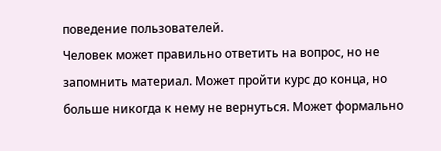поведение пользователей.
Человек может правильно ответить на вопрос, но не запомнить материал. Может пройти курс до конца, но больше никогда к нему не вернуться. Может формально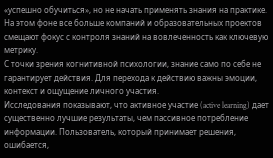«успешно обучиться», но не начать применять знания на практике.
На этом фоне все больше компаний и образовательных проектов смещают фокус с контроля знаний на вовлеченность как ключевую метрику.
С точки зрения когнитивной психологии, знание само по себе не гарантирует действия. Для перехода к действию важны эмоции, контекст и ощущение личного участия.
Исследования показывают, что активное участие (active learning) дает существенно лучшие результаты, чем пассивное потребление информации. Пользователь, который принимает решения, ошибается,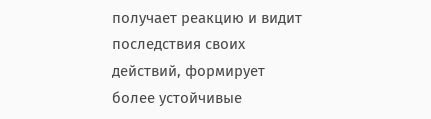получает реакцию и видит последствия своих действий, формирует более устойчивые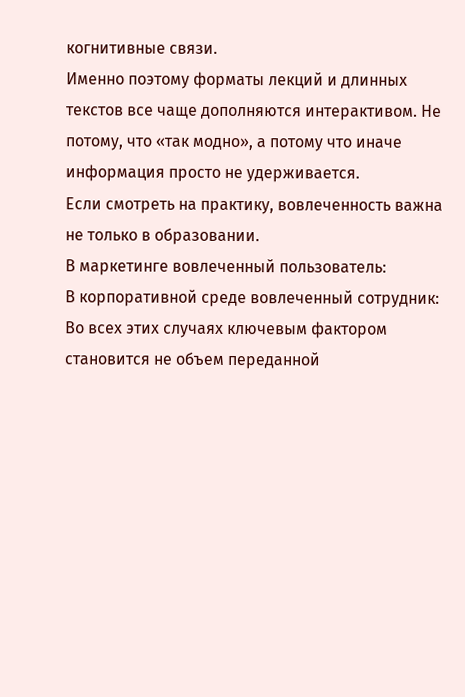когнитивные связи.
Именно поэтому форматы лекций и длинных текстов все чаще дополняются интерактивом. Не потому, что «так модно», а потому что иначе информация просто не удерживается.
Если смотреть на практику, вовлеченность важна не только в образовании.
В маркетинге вовлеченный пользователь:
В корпоративной среде вовлеченный сотрудник:
Во всех этих случаях ключевым фактором становится не объем переданной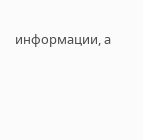информации, а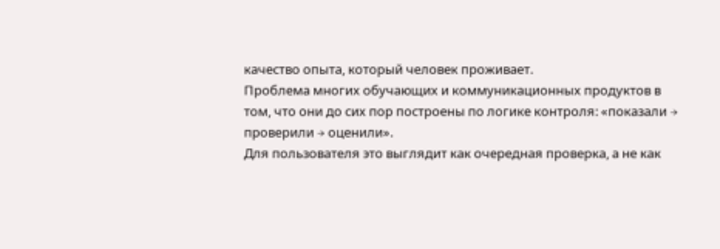качество опыта, который человек проживает.
Проблема многих обучающих и коммуникационных продуктов в том, что они до сих пор построены по логике контроля: «показали → проверили → оценили».
Для пользователя это выглядит как очередная проверка, а не как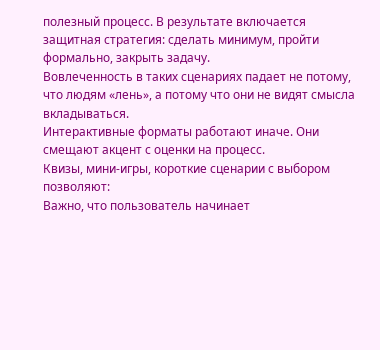полезный процесс. В результате включается защитная стратегия: сделать минимум, пройти формально, закрыть задачу.
Вовлеченность в таких сценариях падает не потому, что людям «лень», а потому что они не видят смысла вкладываться.
Интерактивные форматы работают иначе. Они смещают акцент с оценки на процесс.
Квизы, мини-игры, короткие сценарии с выбором позволяют:
Важно, что пользователь начинает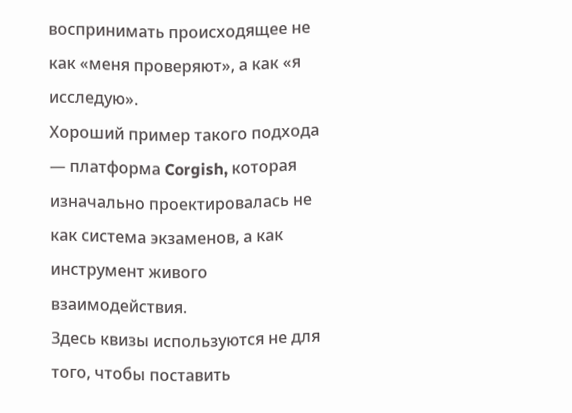воспринимать происходящее не как «меня проверяют», а как «я исследую».
Хороший пример такого подхода — платформа Corgish, которая изначально проектировалась не как система экзаменов, а как инструмент живого взаимодействия.
Здесь квизы используются не для того, чтобы поставить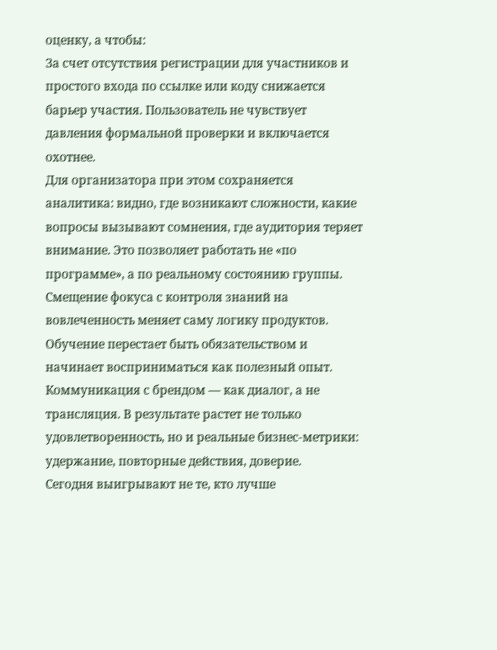оценку, а чтобы:
За счет отсутствия регистрации для участников и простого входа по ссылке или коду снижается барьер участия. Пользователь не чувствует давления формальной проверки и включается охотнее.
Для организатора при этом сохраняется аналитика: видно, где возникают сложности, какие вопросы вызывают сомнения, где аудитория теряет внимание. Это позволяет работать не «по программе», а по реальному состоянию группы.
Смещение фокуса с контроля знаний на вовлеченность меняет саму логику продуктов.
Обучение перестает быть обязательством и начинает восприниматься как полезный опыт. Коммуникация с брендом — как диалог, а не трансляция. В результате растет не только удовлетворенность, но и реальные бизнес-метрики: удержание, повторные действия, доверие.
Сегодня выигрывают не те, кто лучше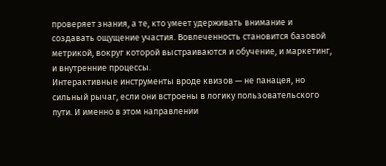проверяет знания, а те, кто умеет удерживать внимание и создавать ощущение участия. Вовлеченность становится базовой метрикой, вокруг которой выстраиваются и обучение, и маркетинг, и внутренние процессы.
Интерактивные инструменты вроде квизов — не панацея, но сильный рычаг, если они встроены в логику пользовательского пути. И именно в этом направлении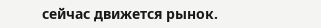сейчас движется рынок.